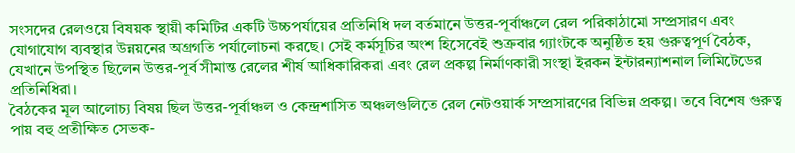সংসদের রেলওয়ে বিষয়ক স্থায়ী কমিটির একটি উচ্চপর্যায়ের প্রতিনিধি দল বর্তমানে উত্তর-পূর্বাঞ্চলে রেল পরিকাঠামো সম্প্রসারণ এবং যোগাযোগ ব্যবস্থার উন্নয়নের অগ্রগতি পর্যালোচনা করছে। সেই কর্মসূচির অংশ হিসেবেই শুক্রবার গ্যাংটকে অনুষ্ঠিত হয় গুরুত্বপূর্ণ বৈঠক, যেখানে উপস্থিত ছিলেন উত্তর-পূর্ব সীমান্ত রেলের শীর্ষ আধিকারিকরা এবং রেল প্রকল্প নির্মাণকারী সংস্থা ইরকন ইন্টারন্যাশনাল লিমিটেডের প্রতিনিধিরা।
বৈঠকের মূল আলোচ্য বিষয় ছিল উত্তর-পূর্বাঞ্চল ও কেন্দ্রশাসিত অঞ্চলগুলিতে রেল নেটওয়ার্ক সম্প্রসারণের বিভিন্ন প্রকল্প। তবে বিশেষ গুরুত্ব পায় বহু প্রতীক্ষিত সেভক-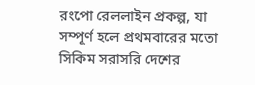রংপো রেললাইন প্রকল্প, যা সম্পূর্ণ হলে প্রথমবারের মতো সিকিম সরাসরি দেশের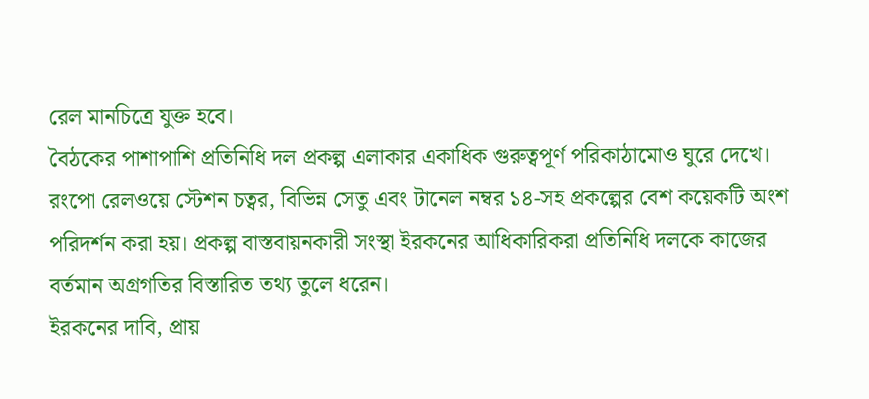রেল মানচিত্রে যুক্ত হবে।
বৈঠকের পাশাপাশি প্রতিনিধি দল প্রকল্প এলাকার একাধিক গুরুত্বপূর্ণ পরিকাঠামোও ঘুরে দেখে। রংপো রেলওয়ে স্টেশন চত্বর, বিভিন্ন সেতু এবং টানেল নম্বর ১৪-সহ প্রকল্পের বেশ কয়েকটি অংশ পরিদর্শন করা হয়। প্রকল্প বাস্তবায়নকারী সংস্থা ইরকনের আধিকারিকরা প্রতিনিধি দলকে কাজের বর্তমান অগ্রগতির বিস্তারিত তথ্য তুলে ধরেন।
ইরকনের দাবি, প্রায়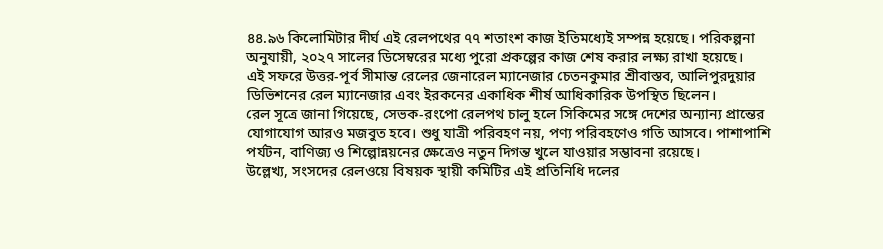৪৪.৯৬ কিলোমিটার দীর্ঘ এই রেলপথের ৭৭ শতাংশ কাজ ইতিমধ্যেই সম্পন্ন হয়েছে। পরিকল্পনা অনুযায়ী, ২০২৭ সালের ডিসেম্বরের মধ্যে পুরো প্রকল্পের কাজ শেষ করার লক্ষ্য রাখা হয়েছে।
এই সফরে উত্তর-পূর্ব সীমান্ত রেলের জেনারেল ম্যানেজার চেতনকুমার শ্রীবাস্তব, আলিপুরদুয়ার ডিভিশনের রেল ম্যানেজার এবং ইরকনের একাধিক শীর্ষ আধিকারিক উপস্থিত ছিলেন।
রেল সূত্রে জানা গিয়েছে, সেভক-রংপো রেলপথ চালু হলে সিকিমের সঙ্গে দেশের অন্যান্য প্রান্তের যোগাযোগ আরও মজবুত হবে। শুধু যাত্রী পরিবহণ নয়, পণ্য পরিবহণেও গতি আসবে। পাশাপাশি পর্যটন, বাণিজ্য ও শিল্পোন্নয়নের ক্ষেত্রেও নতুন দিগন্ত খুলে যাওয়ার সম্ভাবনা রয়েছে।
উল্লেখ্য, সংসদের রেলওয়ে বিষয়ক স্থায়ী কমিটির এই প্রতিনিধি দলের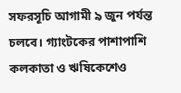সফরসূচি আগামী ৯ জুন পর্যন্ত চলবে। গ্যাংটকের পাশাপাশি কলকাতা ও ঋষিকেশেও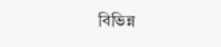বিভিন্ন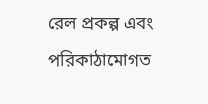রেল প্রকল্প এবং পরিকাঠামোগত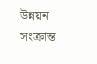উন্নয়ন সংক্রান্ত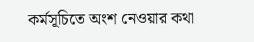কর্মসূচিতে অংশ নেওয়ার কথা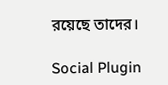রয়েছে তাদের।

Social Plugin